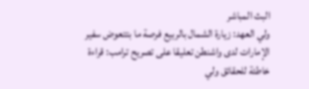البث المباشر
ولي العهد: زيارة الشمال بالربيع فرصة ما بتتعوض سفير الإمارات لدى واشنطن تعليقا على تصريح ترامب: قراءة خاطئة للحقائق ولي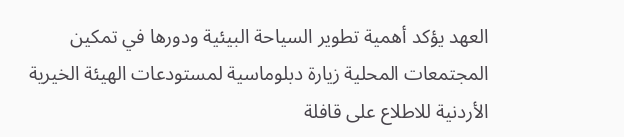العهد يؤكد أهمية تطوير السياحة البيئية ودورها في تمكين المجتمعات المحلية زيارة دبلوماسية لمستودعات الهيئة الخيرية الأردنية للاطلاع على قافلة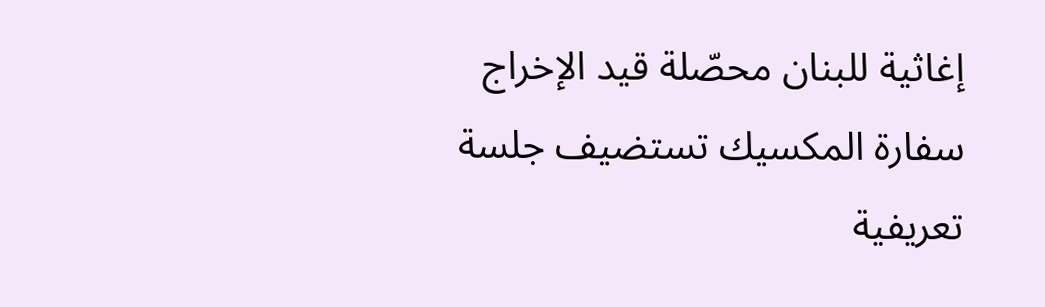إغاثية للبنان محصّلة قيد الإخراج سفارة المكسيك تستضيف جلسة تعريفية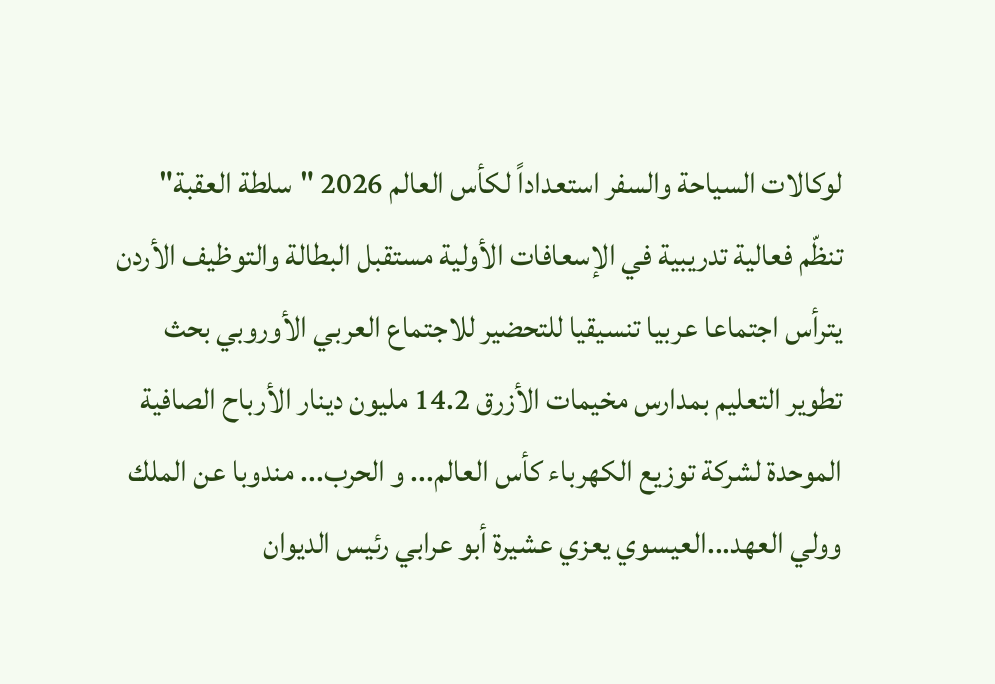لوكالات السياحة والسفر استعداداً لكأس العالم 2026 "سلطة العقبة" تنظّم فعالية تدريبية في الإسعافات الأولية مستقبل البطالة والتوظيف الأردن يترأس اجتماعا عربيا تنسيقيا للتحضير للاجتماع العربي الأوروبي بحث تطوير التعليم بمدارس مخيمات الأزرق 14.2 مليون دينار الأرباح الصافية الموحدة لشركة توزيع الكهرباء كأس العالم... و الحرب... مندوبا عن الملك وولي العهد...العيسوي يعزي عشيرة أبو عرابي رئيس الديوان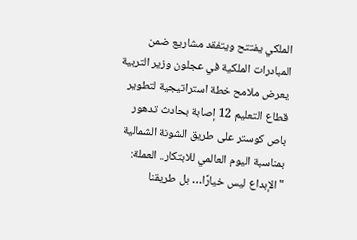الملكي يفتتح ويتفقد مشاريع ضمن المبادرات الملكية في عجلون وزير التربية يعرض ملامح خطة استراتيجية لتطوير قطاع التعليم 12 إصابة بحادث تدهور باص كوستر على طريق الشونة الشمالية بمناسبة اليوم العالمي للابتكار.. العملة: "الإبداع ليس خيارًا… بل طريقنا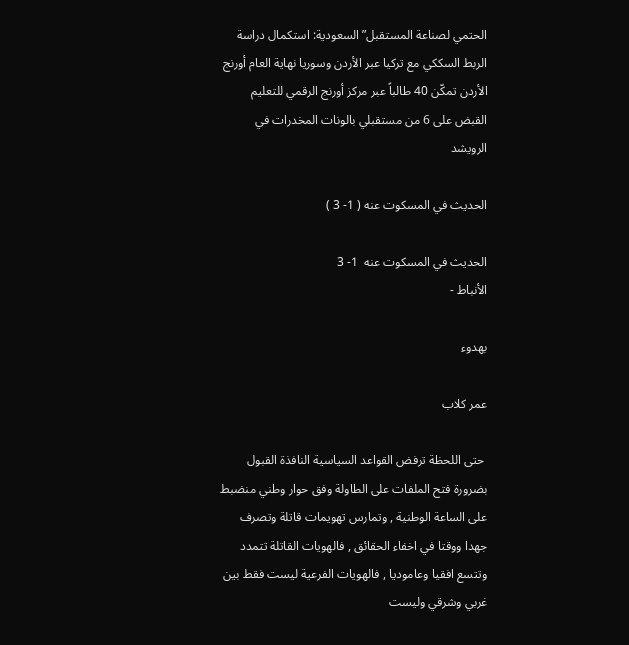الحتمي لصناعة المستقبل” السعودية: استكمال دراسة الربط السككي مع تركيا عبر الأردن وسوريا نهاية العام أورنج الأردن تمكّن 40 طالباً عبر مركز أورنج الرقمي للتعليم القبض على 6 من مستقبلي بالونات المخدرات في الرويشد

الحديث في المسكوت عنه ( 1- 3 )

الحديث في المسكوت عنه  1- 3
الأنباط -

بهدوء

عمر كلاب

 حتى اللحظة ترفض القواعد السياسية النافذة القبول بضرورة فتح الملفات على الطاولة وفق حوار وطني منضبط على الساعة الوطنية , وتمارس تهويمات قاتلة وتصرف جهدا ووقتا في اخفاء الحقائق , فالهويات القاتلة تتمدد وتتسع افقيا وعاموديا , فالهويات الفرعية ليست فقط بين غربي وشرقي وليست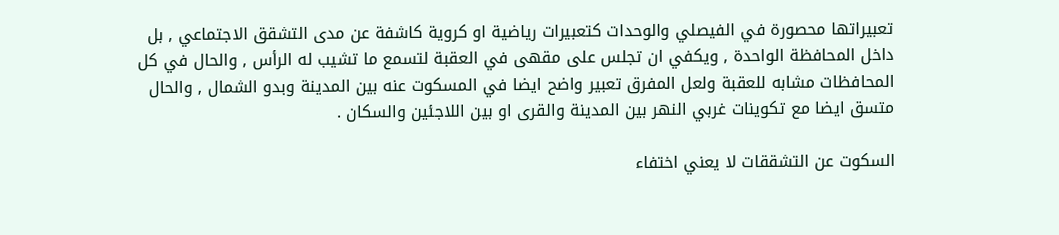تعبيراتها محصورة في الفيصلي والوحدات كتعبيرات رياضية او كروية كاشفة عن مدى التشقق الاجتماعي , بل داخل المحافظة الواحدة , ويكفي ان تجلس على مقهى في العقبة لتسمع ما تشيب له الرأس , والحال في كل المحافظات مشابه للعقبة ولعل المفرق تعبير واضح ايضا في المسكوت عنه بين المدينة وبدو الشمال , والحال متسق ايضا مع تكوينات غربي النهر بين المدينة والقرى او بين اللاجئين والسكان .

السكوت عن التشققات لا يعني اختفاء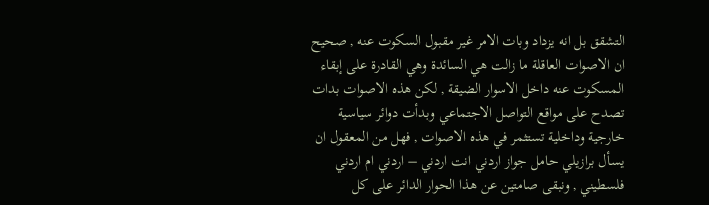التشقق بل انه يزداد وبات الامر غير مقبول السكوت عنه , صحيح ان الاصوات العاقلة ما زالت هي السائدة وهي القادرة على إبقاء المسكوت عنه داخل الاسوار الضيقة , لكن هذه الاصوات بدات تصدح على مواقع التواصل الاجتماعي وبدأت دوائر سياسية خارجية وداخلية تستثمر في هذه الاصوات , فهل من المعقول ان يسأل برازيلي حامل جواز اردني انت اردني – اردني ام اردني فلسطيني , ونبقى صامتين عن هذا الحوار الدائر على كل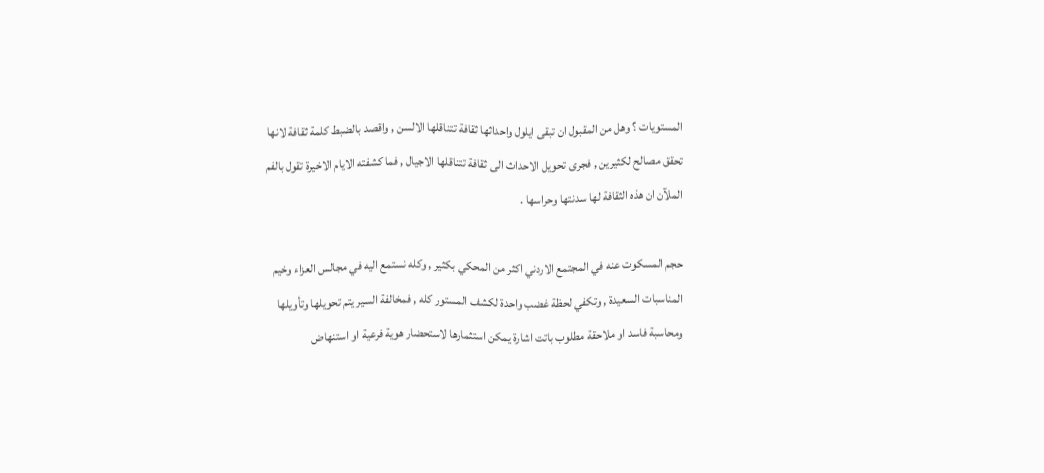المستويات ؟ وهل من المقبول ان تبقى ايلول واحداثها ثقافة تتناقلها الالسن , واقصد بالضبط كلمة ثقافة لانها تحقق مصالح لكثيرين , فجرى تحويل الاحداث الى ثقافة تتناقلها الاجيال , فما كشفته الايام الاخيرة تقول بالفم الملآن ان هذه الثقافة لها سدنتها وحراسها .

حجم المسكوت عنه في المجتمع الاردني اكثر من المحكي بكثير , وكله نستمع اليه في مجالس العزاء وخيم المناسبات السعيدة , وتكفي لحظة غضب واحدة لكشف المستور كله , فمخالفة السير يتم تحويلها وتأويلها ومحاسبة فاسد او ملاحقة مطلوب باتت اشارة يمكن استثمارها لاستحضار هوية فرعية او استنهاض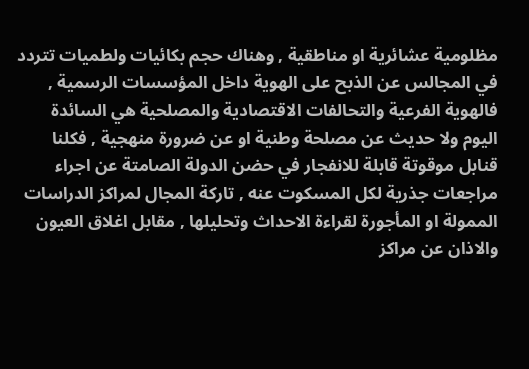مظلومية عشائرية او مناطقية , وهناك حجم بكائيات ولطميات تتردد في المجالس عن الذبح على الهوية داخل المؤسسات الرسمية , فالهوية الفرعية والتحالفات الاقتصادية والمصلحية هي السائدة اليوم ولا حديث عن مصلحة وطنية او عن ضرورة منهجية , فكلنا قنابل موقوتة قابلة للانفجار في حضن الدولة الصامتة عن اجراء مراجعات جذرية لكل المسكوت عنه , تاركة المجال لمراكز الدراسات الممولة او المأجورة لقراءة الاحداث وتحليلها , مقابل اغلاق العيون والاذان عن مراكز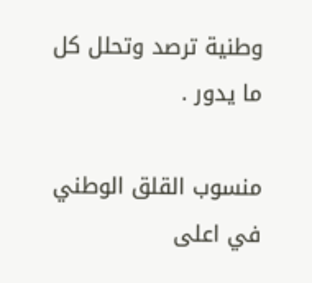وطنية ترصد وتحلل كل ما يدور .

منسوب القلق الوطني في اعلى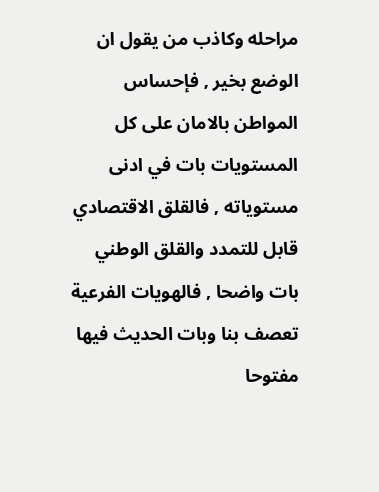مراحله وكاذب من يقول ان الوضع بخير , فإحساس المواطن بالامان على كل المستويات بات في ادنى مستوياته , فالقلق الاقتصادي قابل للتمدد والقلق الوطني بات واضحا , فالهويات الفرعية تعصف بنا وبات الحديث فيها مفتوحا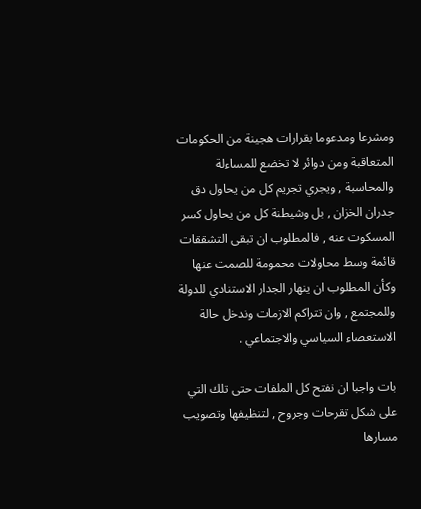ومشرعا ومدعوما بقرارات هجينة من الحكومات المتعاقبة ومن دوائر لا تخضع للمساءلة والمحاسبة , ويجري تجريم كل من يحاول دق جدران الخزان , بل وشيطنة كل من يحاول كسر المسكوت عنه , فالمطلوب ان تبقى التشققات قائمة وسط محاولات محمومة للصمت عنها وكأن المطلوب ان ينهار الجدار الاستنادي للدولة وللمجتمع , وان تتراكم الازمات وندخل حالة الاستعصاء السياسي والاجتماعي .

بات واجبا ان نفتح كل الملفات حتى تلك التي على شكل تقرحات وجروح , لتنظيفها وتصويب مسارها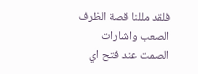فلقد مللنا قصة الظرف الصعب واشارات الصمت عند فتح اي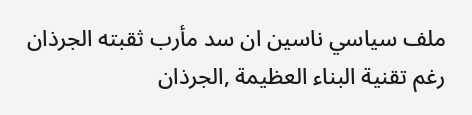ملف سياسي ناسين ان سد مأرب ثقبته الجرذان رغم تقنية البناء العظيمة ,الجرذان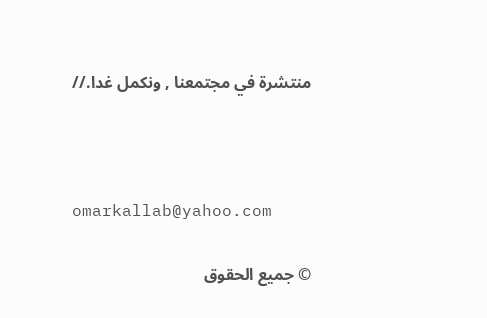منتشرة في مجتمعنا , ونكمل غدا.//



omarkallab@yahoo.com

© جميع الحقوق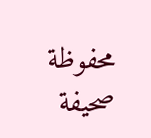محفوظة صحيفة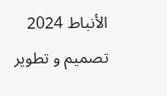الأنباط 2024
تصميم و تطوير